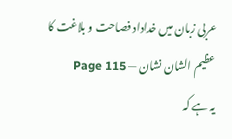عربی زبان میں خداداد فصاحت و بلاغت کا عظیم الشان نشان — Page 115
یہ ہے کہ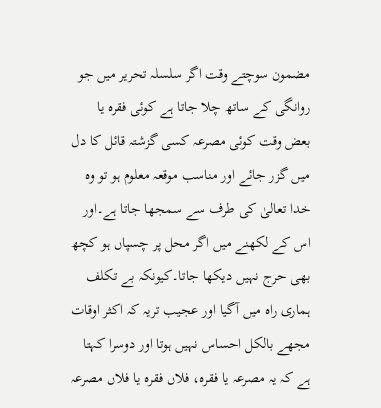مضمون سوچتے وقت اگر سلسلہ تحریر میں جو روانگی کے ساتھ چلا جاتا ہے کوئی فقرہ یا بعض وقت کوئی مصرعہ کسی گزشتہ قائل کا دل میں گزر جائے اور مناسب موقعہ معلوم ہو تو وہ خدا تعالیٰ کی طرف سے سمجھا جاتا ہے۔اور اس کے لکھنے میں اگر محل پر چسپاں ہو کچھ بھی حرج نہیں دیکھا جاتا۔کیونکہ بے تکلف ہماری راہ میں آگیا اور عجیب تریہ کہ اکثر اوقات مجھے بالکل احساس نہیں ہوتا اور دوسرا کہتا ہے کہ یہ مصرعہ یا فقرہ، فلاں فقرہ یا فلاں مصرعہ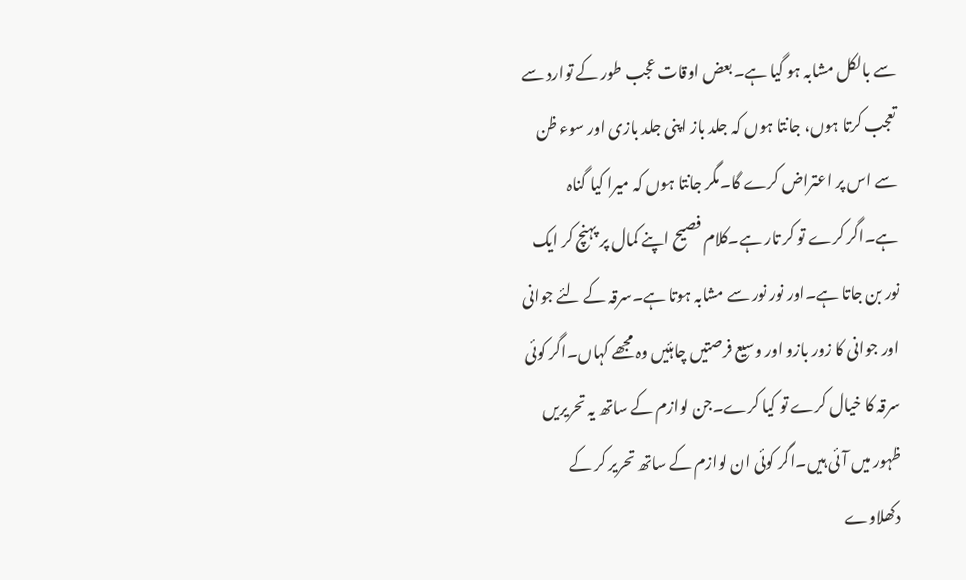سے بالکل مشابہ ہو گیا ہے۔بعض اوقات عجب طور کے توارد سے تعجب کرتا ہوں، جانتا ہوں کہ جلد باز اپنی جلد بازی اور سوء ظن سے اس پر اعتراض کرے گا۔مگر جانتا ہوں کہ میرا کیا گناہ ہے۔اگر کرے تو کر تار ہے۔کلام فصیح اپنے کمال پر پہنچ کر ایک نور بن جاتا ہے۔اور نور نور سے مشابہ ہوتا ہے۔سرقہ کے لئے جوانی اور جوانی کا زور بازو اور وسیع فرصتیں چاہئیں وہ مجھے کہاں۔اگر کوئی سرقہ کا خیال کرے تو کیا کرے۔جن لوازم کے ساتھ یہ تحریریں ظہور میں آئی ہیں۔اگر کوئی ان لوازم کے ساتھ تحریر کر کے دکھلاوے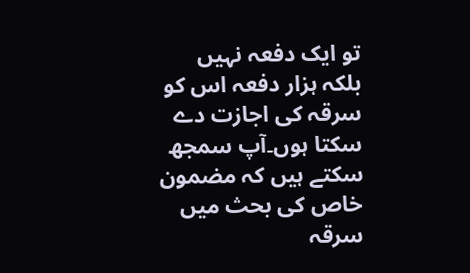تو ایک دفعہ نہیں بلکہ ہزار دفعہ اس کو سرقہ کی اجازت دے سکتا ہوں۔آپ سمجھ سکتے ہیں کہ مضمون خاص کی بحث میں سرقہ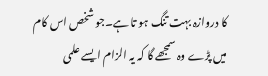کا دروازہ بہت تنگ ہو تا ہے۔جو شخص اس کام میں پڑے وہ سمجھے گا کہ یہ الزام ایسے علمی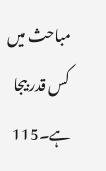مباحث میں کس قدر بیجا ہے۔115